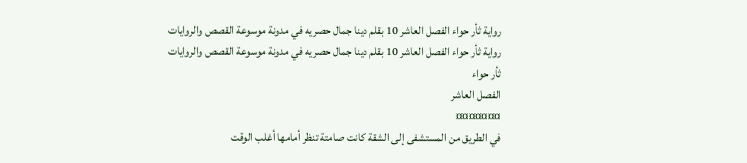رواية ثأر حواء الفصل العاشر 10 بقلم دينا جمال حصريه في مدونة موسوعة القصص والروايات
رواية ثأر حواء الفصل العاشر 10 بقلم دينا جمال حصريه في مدونة موسوعة القصص والروايات
ثأر حواء
الفصل العاشر
¤¤¤¤¤¤¤
في الطريق من المستشفى إلى الشقة كانت صامتة تنظر أمامها أغلب الوقت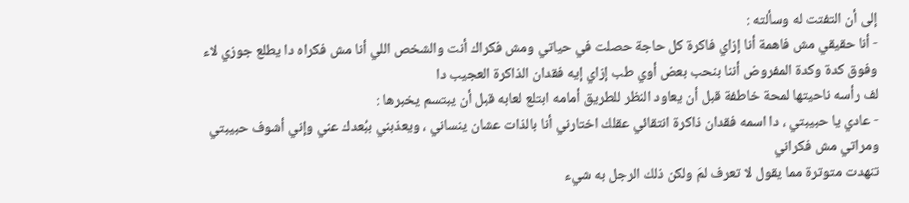إلى أن التفتت له وسألته :
- أنا حقيقي مش فاهمة أنا إزاي فاكرة كل حاجة حصلت في حياتي ومش فكراك أنت والشخص اللي أنا مش فكراه دا يطلع جوزي لاء وفوق كدة وكدة المفروض أننا بنحب بعض أوي طب إزاي إيه فقدان الذاكرة العجيب دا
لف رأسه ناحيتها لمحة خاطفة قبل أن يعاود النظر للطريق أمامه ابتلع لعابه قبل أن يبتسم يخبرها :
- عادي يا حبيبتي ، دا اسمه فقدان ذاكرة انتقائي عقلك اختارني أنا بالذات عشان ينساني ، ويعذبني ببُعدك عني وإني أشوف حبيبتي ومراتي مش فكراني
تنهدت متوترة مما يقول لا تعرف لمَ ولكن ذلك الرجل به شيء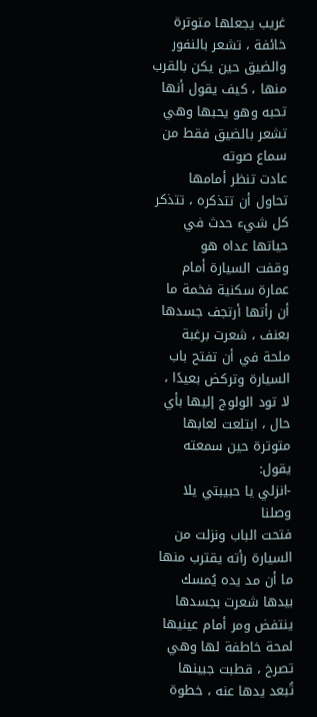غريب يجعلها متوترة خائفة ، تشعر بالنفور والضيق حين يكن بالقرب منها ، كيف يقول أنها تحبه وهو يحبها وهي تشعر بالضيق فقط من سماع صوته
عادت تنظر أمامها تحاول أن تتذكره ، تتذكر كل شيء حدث في حياتها عداه هو
وقفت السيارة أمام عمارة سكنية فخمة ما أن رأتها أرتجف جسدها بعنف ، شعرت برغبة ملحة في أن تفتح باب السيارة وتركض بعيدًا ، لا تود الولوج إليها بأي حال ، ابتلعت لعابها متوترة حين سمعته يقول:
-انزلي يا حبيبتي يلا وصلنا
فتحت الباب ونزلت من السيارة رأته يقترب منها ما أن مد يده يُمسك بيدها شعرت بجسدها ينتفض ومر أمام عينيها لمحة خاطفة لها وهي تصرخ ، قطبت جبينها تُبعد يدها عنه ، خطوة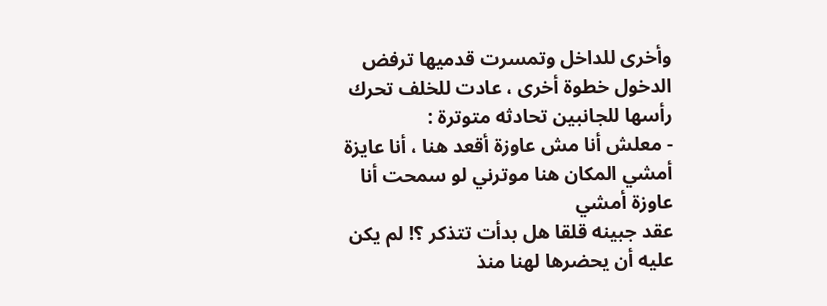وأخرى للداخل وتمسرت قدميها ترفض الدخول خطوة أخرى ، عادت للخلف تحرك رأسها للجانبين تحادثه متوترة :
- معلش أنا مش عاوزة أقعد هنا ، أنا عايزة أمشي المكان هنا موترني لو سمحت أنا عاوزة أمشي
عقد جبينه قلقا هل بدأت تتذكر ؟! لم يكن عليه أن يحضرها لهنا منذ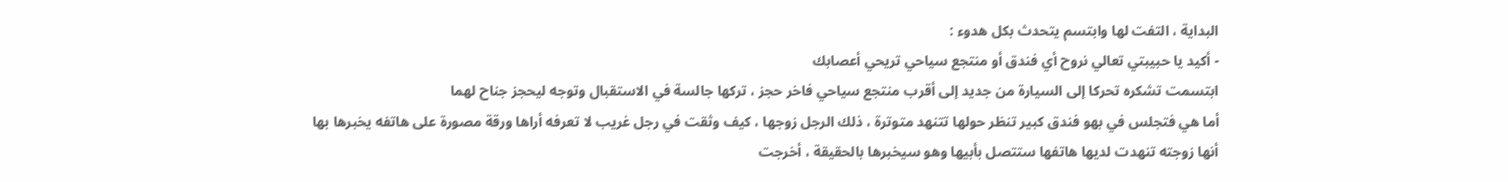البداية ، التفت لها وابتسم يتحدث بكل هدوء :
- أكيد يا حبيبتي تعالي نروح أي فندق أو منتجع سياحي تريحي أعصابك
ابتسمت تشكره تحركا إلى السيارة من جديد إلى أقرب منتجع سياحي فاخر حجز ، تركها جالسة في الاستقبال وتوجه ليحجز جناح لهما
أما هي فتجلس في بهو فندق كبير تنظر حولها تتنهد متوترة ، ذلك الرجل زوجها ، كيف وثقت في رجل غريب لا تعرفه أراها ورقة مصورة على هاتفه يخبرها بها أنها زوجته تنهدت لديها هاتفها ستتصل بأبيها وهو سيخبرها بالحقيقة ، أخرجت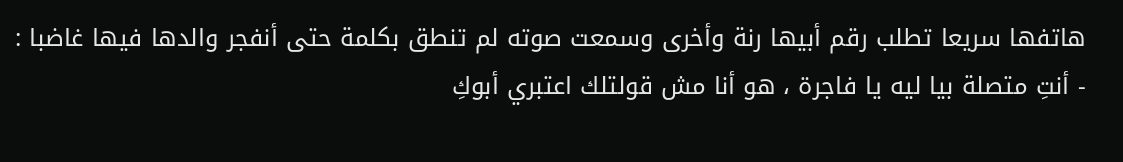هاتفها سريعا تطلب رقم أبيها رنة وأخرى وسمعت صوته لم تنطق بكلمة حتى أنفجر والدها فيها غاضبا :
- أنتِ متصلة بيا ليه يا فاجرة ، هو أنا مش قولتلك اعتبري أبوكِ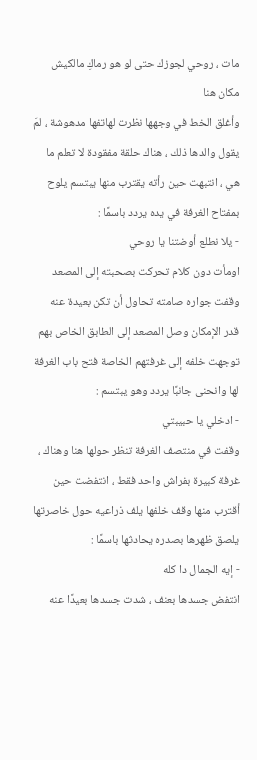مات ، روحي لجوزك حتى لو هو رماكِ مالكيش مكان هنا
وأغلق الخط في وجهها نظرت لهاتفها مدهوشة ، لمَ يقول والدها ذلك ، هناك حلقة مفقودة لا تعلم ما هي ، انتبهت حين رأته يقترب منها يبتسم يلوح بمفتاح الغرفة في يده يردد باسمًا :
- يلا نطلع أوضتنا يا روحي
اومأت دون كلام تحركت بصحبته إلى المصعد وقفت جواره صامته تحاول أن تكن بعيدة عنه قدر الإمكان وصل المصعد إلى الطابق الخاص بهم توجهت خلفه إلى غرفتهم الخاصة فتح باب الغرفة لها وانحنى جانبًا يردد وهو يبتسم :
- ادخلي يا حبيبتي
وقفت في منتصف الغرفة تنظر حولها هنا وهناك ، غرفة كبيرة بفراش واحد فقط ، انتفضت حين أقترب منها وقف خلفها يلف ذراعيه حول خاصرتها يلصق ظهرها بصدره يحادثها باسمًا :
- إيه الجمال دا كله
انتفض جسدها بعنف ، شدت جسدها بعيدًا عنه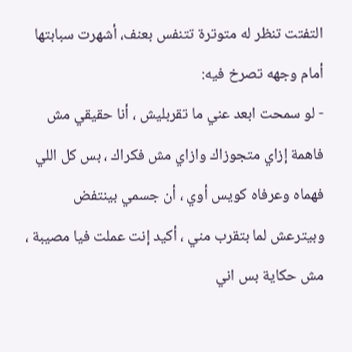التفتت تنظر له متوترة تتنفس بعنف، أشهرت سبابتها أمام وجهه تصرخ فيه:
- لو سمحت ابعد عني ما تقربليش ، أنا حقيقي مش فاهمة إزاي متجوزاك وازاي مش فكراك ، بس كل اللي فهماه وعرفاه كويس أوي ، أن جسمي بينتفض وبيترعش لما بتقرب مني ، أكيد إنت عملت فيا مصيبة ، مش حكاية بس اني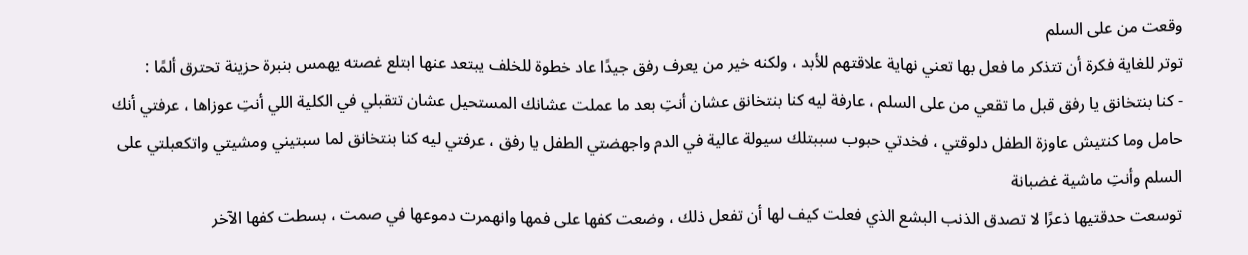وقعت من على السلم
توتر للغاية فكرة أن تتذكر ما فعل بها تعني نهاية علاقتهم للأبد ، ولكنه خير من يعرف رفق جيدًا عاد خطوة للخلف يبتعد عنها ابتلع غصته يهمس بنبرة حزينة تحترق ألمًا :
- كنا بنتخانق يا رفق قبل ما تقعي من على السلم ، عارفة ليه كنا بنتخانق عشان أنتِ بعد ما عملت عشانك المستحيل عشان تتقبلي في الكلية اللي أنتِ عوزاها ، عرفتي أنك حامل وما كنتيش عاوزة الطفل دلوقتي ، فخدتي حبوب سببتلك سيولة عالية في الدم واجهضتي الطفل يا رفق ، عرفتي ليه كنا بنتخانق لما سبتيني ومشيتي واتكعبلتي على السلم وأنتِ ماشية غضبانة
توسعت حدقتيها ذعرًا لا تصدق الذنب البشع الذي فعلت كيف لها أن تفعل ذلك ، وضعت كفها على فمها وانهمرت دموعها في صمت ، بسطت كفها الآخر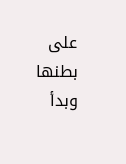على بطنها وبدأ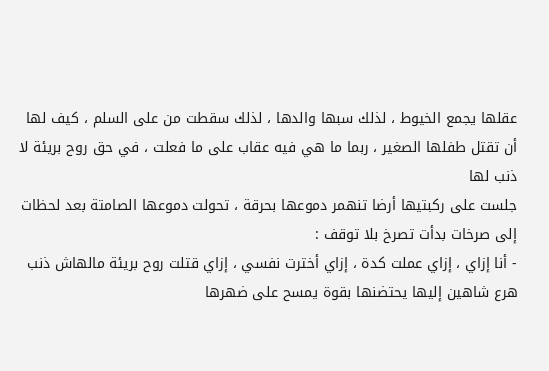عقلها يجمع الخيوط ، لذلك سبها والدها ، لذلك سقطت من على السلم ، كيف لها أن تقتل طفلها الصغير ، ربما ما هي فيه عقاب على ما فعلت ، في حق روح بريئة لا ذنب لها
جلست على ركبتيها أرضا تنهمر دموعها بحرقة ، تحولت دموعها الصامتة بعد لحظات إلى صرخات بدأت تصرخ بلا توقف :
- أنا إزاي ، إزاي عملت كدة ، إزاي أخترت نفسي ، إزاي قتلت روح بريئة مالهاش ذنب
هرع شاهين إليها يحتضنها بقوة يمسح على ضهرها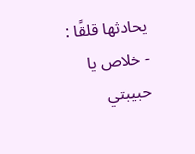يحادثها قلقًا :
- خلاص يا حبيبتي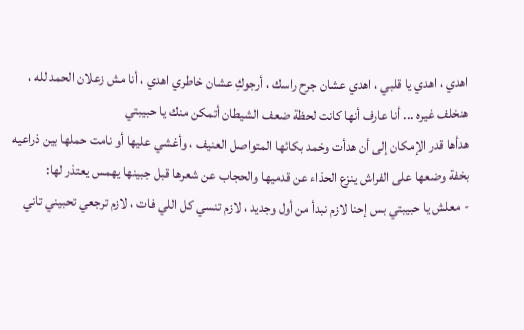اهدي ، اهدي يا قلبي ، اهدي عشان جرح راسك ، أرجوكِ عشان خاطري اهدي ، أنا مش زعلان الحمد لله ، هنخلف غيره ... أنا عارف أنها كانت لحظة ضعف الشيطان أتمكن منك يا حبيبتي
هدأها قدر الإمكان إلى أن هدأت وخمد بكائها المتواصل العنيف ، وأغشي عليها أو نامت حملها بين ذراعيه بخفة وضعها على الفراش ينزع الحذاء عن قدميها والحجاب عن شعرها قبل جبينها يهمس يعتذر لها:
- معلش يا حبيبتي بس إحنا لازم نبدأ من أول وجديد ، لازم تنسي كل اللي فات ، لازم ترجعي تحبيني تاني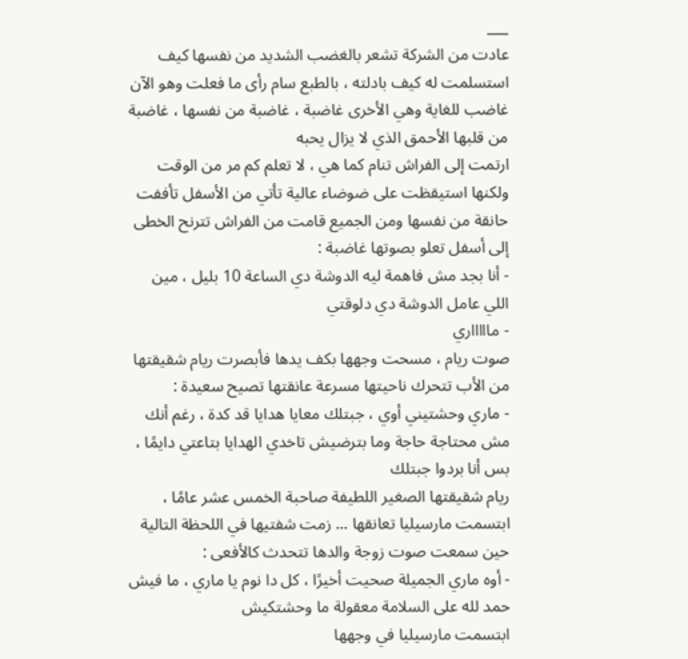___
عادت من الشركة تشعر بالغضب الشديد من نفسها كيف استسلمت له كيف بادلته ، بالطبع سام رأى ما فعلت وهو الآن غاضب للغاية وهي الأخرى غاضبة ، غاضبة من نفسها ، غاضبة من قلبها الأحمق الذي لا يزال يحبه
ارتمت إلى الفراش تنام كما هي ، لا تعلم كم مر من الوقت ولكنها استيقظت على ضوضاء عالية تأتي من الأسفل تأففت حانقة من نفسها ومن الجميع قامت من الفراش تترنح الخطى إلى أسفل تعلو بصوتها غاضبة :
- أنا بجد مش فاهمة ليه الدوشة دي الساعة 10 بليل ، مين اللي عامل الدوشة دي دلوقتي
- ماااااري
صوت ريام ، مسحت وجهها بكف يدها فأبصرت ريام شقيقتها من الأب تتحرك ناحيتها مسرعة عانقتها تصيح سعيدة :
- ماري وحشتيني أوي ، جبتلك معايا هدايا قد كدة ، رغم أنك مش محتاجة حاجة وما بترضيش تاخدي الهدايا بتاعتي دايمًا ، بس أنا بردوا جبتلك
ريام شقيقتها الصغير اللطيفة صاحبة الخمس عشر عامًا ، ابتسمت مارسيليا تعانقها ... زمت شفتيها في اللحظة التالية حين سمعت صوت زوجة والدها تتحدث كالأفعى :
- أوه ماري الجميلة صحيت أخيرًا ، كل دا نوم يا ماري ، ما فيش حمد لله على السلامة معقولة ما وحشتكيش
ابتسمت مارسيليا في وجهها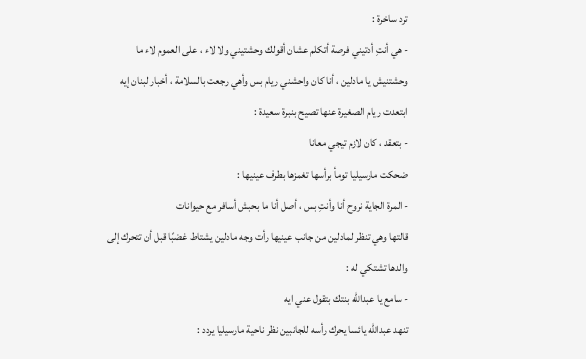ترد ساخرة :
- هي أنتِ أدتيني فرصة أتكلم عشان أقولك وحشتيني ولا لاء ، على العموم لاء ما وحشتنيش يا مادلين ، أنا كان واحشني ريام بس وأهي رجعت بالسلامة ، أخبار لبنان إيه
ابتعدت ريام الصغيرة عنها تصيح بنبرة سعيدة :
- بتعقد ، كان لازم تيجي معانا
ضحكت مارسيليا تومأ برأسها تغمزها بطرف عينيها :
- المرة الجاية نروح أنا وأنتِ بس ، أصل أنا ما بحبش أسافر مع حيوانات
قالتها وهي تنظر لمادلين من جانب عينيها رأت وجه مادلين يشتاط غضبًا قبل أن تتحرك إلى والدها تشتكي له :
- سامع يا عبدالله بنتك بتقول عني ايه
تنهد عبدالله يائسا يحرك رأسه للجانبين نظر ناحية مارسيليا يردد :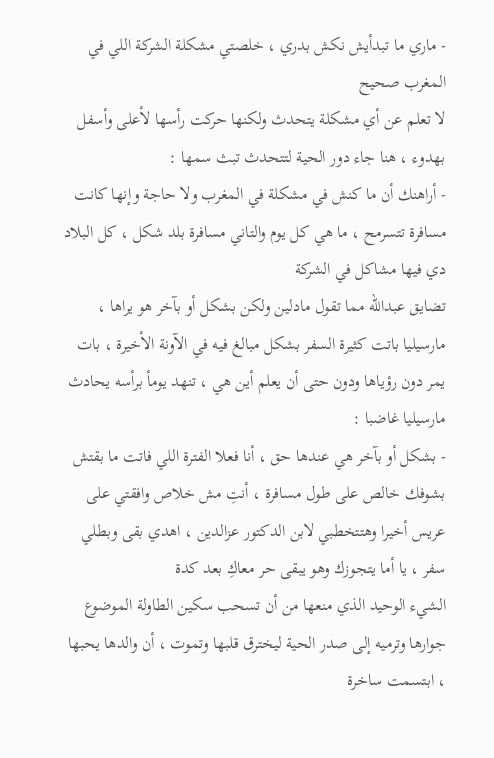- ماري ما تبدأيش نكش بدري ، خلصتي مشكلة الشركة اللي في المغرب صحيح
لا تعلم عن أي مشكلة يتحدث ولكنها حركت رأسها لأعلى وأسفل بهدوء ، هنا جاء دور الحية لتتحدث تبث سمها :
- أراهنك أن ما كنش في مشكلة في المغرب ولا حاجة وإنها كانت مسافرة تتسرمح ، ما هي كل يوم والتاني مسافرة بلد شكل ، كل البلاد دي فيها مشاكل في الشركة
تضايق عبدالله مما تقول مادلين ولكن بشكل أو بآخر هو يراها ، مارسيليا باتت كثيرة السفر بشكل مبالغ فيه في الآونة الأخيرة ، بات يمر دون رؤياها ودون حتى أن يعلم أين هي ، تنهد يومأ برأسه يحادث مارسيليا غاضبا :
- بشكل أو بآخر هي عندها حق ، أنا فعلا الفترة اللي فاتت ما بقتش بشوفك خالص على طول مسافرة ، أنتِ مش خلاص وافقتي على عريس أخيرا وهتتخطبي لابن الدكتور عزالدين ، اهدي بقى وبطلي سفر ، يا أما يتجوزك وهو يبقى حر معاكِ بعد كدة
الشيء الوحيد الذي منعها من أن تسحب سكين الطاولة الموضوع جوارها وترميه إلى صدر الحية ليخترق قلبها وتموت ، أن والدها يحبها ، ابتسمت ساخرة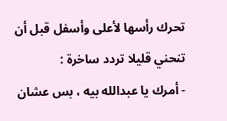تحرك رأسها لأعلى وأسفل قبل أن تنحني قليلا تردد ساخرة :
- أمرك يا عبدالله بيه ، بس عشان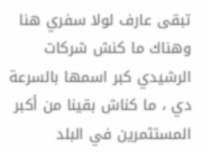تبقى عارف لولا سفري هنا وهناك ما كنش شركات الرشيدي كبر اسمها بالسرعة دي ، ما كناش بقينا من أكبر المستثمرين في البلد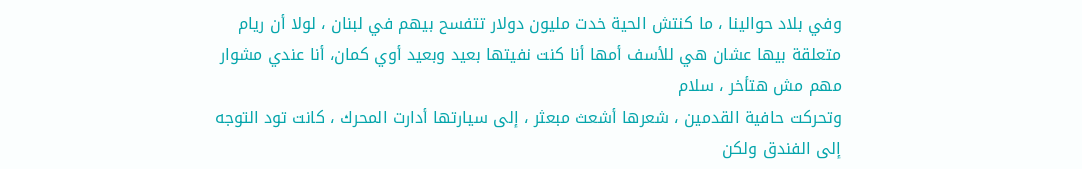وفي بلاد حوالينا ، ما كنتش الحية خدت مليون دولار تتفسح بيهم في لبنان ، لولا أن ريام متعلقة بيها عشان هي للأسف أمها أنا كنت نفيتها بعيد وبعيد أوي كمان، أنا عندي مشوار مهم مش هتأخر ، سلام
وتحركت حافية القدمين ، شعرها أشعث مبعثر ، إلى سيارتها أدارت المحرك ، كانت تود التوجه إلى الفندق ولكن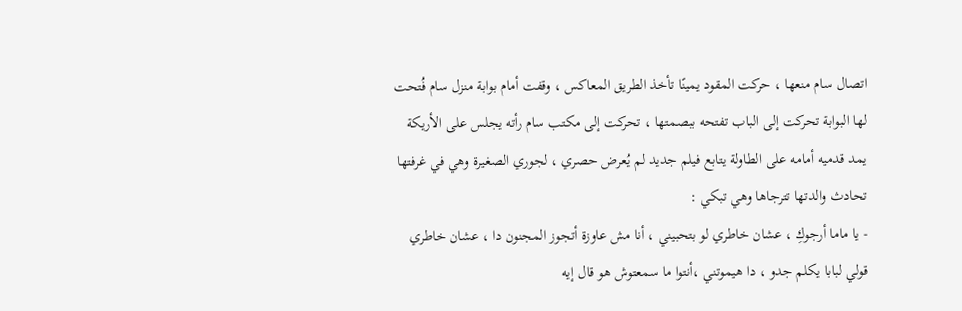اتصال سام منعها ، حركت المقود يمينًا تأخذ الطريق المعاكس ، وقفت أمام بوابة منزل سام فُتحت لها البوابة تحركت إلى الباب تفتحه ببصمتها ، تحركت إلى مكتب سام رأته يجلس على الأريكة يمد قدميه أمامه على الطاولة يتابع فيلم جديد لم يُعرض حصري ، لجوري الصغيرة وهي في غرفتها تحادث والدتها تترجاها وهي تبكي :
- يا ماما أرجوكِ ، عشان خاطري لو بتحبيني ، أنا مش عاوزة أتجوز المجنون دا ، عشان خاطري قولي لبابا يكلم جدو ، دا هيموتني ،أنتوا ما سمعتوش هو قال إيه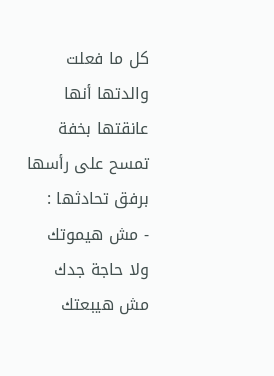كل ما فعلت والدتها أنها عانقتها بخفة تمسح على رأسها برفق تحادثها :
- مش هيموتك ولا حاجة جدك مش هيبعتك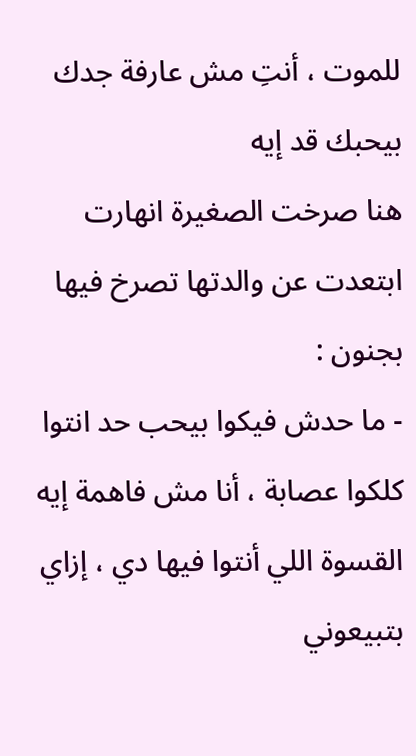للموت ، أنتِ مش عارفة جدك بيحبك قد إيه
هنا صرخت الصغيرة انهارت ابتعدت عن والدتها تصرخ فيها بجنون :
- ما حدش فيكوا بيحب حد انتوا كلكوا عصابة ، أنا مش فاهمة إيه القسوة اللي أنتوا فيها دي ، إزاي بتبيعوني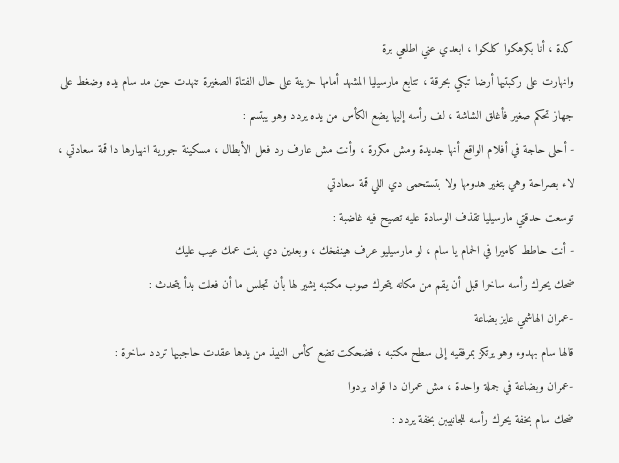كدة ، أنا بكرهكوا كلكوا ، ابعدي عني اطلعي برة
وانهارت على ركبتيها أرضا تبكي بحرقة ، تتابع مارسيليا المشهد أمامها حزينة على حال الفتاة الصغيرة تنهدت حين مد سام يده وضغط على جهاز تحكم صغير فأغلق الشاشة ، لف رأسه إليها يضع الكأس من يده يردد وهو يبتسم :
- أحلى حاجة في أفلام الواقع أنها جديدة ومش مكررة ، وأنت مش عارف رد فعل الأبطال ، مسكينة جورية انهيارها دا قمة سعادتي ، لاء بصراحة وهي بتغير هدومها ولا بتستحمى دي اللي قمة سعادتي
توسعت حدقتي مارسيليا تقذف الوسادة عليه تصيح فيه غاضبة :
- أنت حاطط كاميرا في الحمام يا سام ، لو مارسيليو عرف هينفخك ، وبعدين دي بنت عمك عيب عليك
ضحك يحرك رأسه ساخرا قبل أن يقم من مكانه يتحرك صوب مكتبه يشير لها بأن تجلس ما أن فعلت بدأ يتحدث :
-عمران الهاشمي عايز بضاعة
قالها سام بهدوء وهو يرتكز بمرفقيه إلى سطح مكتبه ، فضحكت تضع كأس النبيذ من يدها عقدت حاجبيها تردد ساخرة :
-عمران وبضاعة في جملة واحدة ، مش عمران دا قواد بردوا
ضحك سام بخفة يحرك رأسه للجانبيبن بخفة يردد :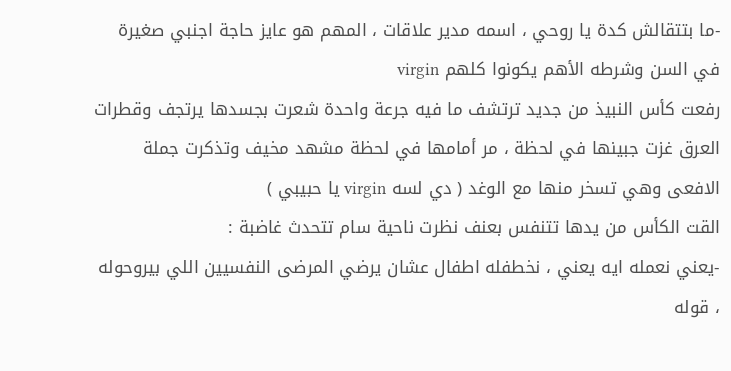-ما بتتقالش كدة يا روحي ، اسمه مدير علاقات ، المهم هو عايز حاجة اجنبي صغيرة في السن وشرطه الأهم يكونوا كلهم virgin
رفعت كأس النبيذ من جديد ترتشف ما فيه جرعة واحدة شعرت بجسدها يرتجف وقطرات العرق غزت جبينها في لحظة ، مر أمامها في لحظة مشهد مخيف وتذكرت جملة الافعى وهي تسخر منها مع الوغد ( دي لسه virgin يا حبيبي )
القت الكأس من يدها تتنفس بعنف نظرت ناحية سام تتحدث غاضبة :
-يعني نعمله ايه يعني ، نخطفله اطفال عشان يرضي المرضى النفسيين اللي بيروحوله ، قوله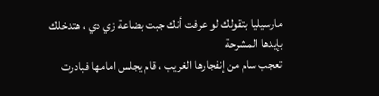مارسيليا بتقولك لو عرفت أنك جبت بضاعة زي دي ، هتدخلك بإيدها المشرحة
تعجب سام من إنفجارها الغريب ، قام يجلس امامها فبادرت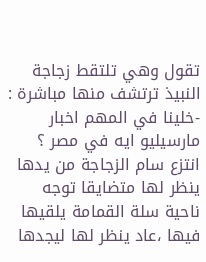تقول وهي تلتقط زجاجة النبيذ ترتشف منها مباشرة :
-خلينا في المهم اخبار مارسيليو ايه في مصر ؟
انتزع سام الزجاجة من يدها ينظر لها متضايقا توجه ناحية سلة القمامة يلقيها فيها ،عاد ينظر لها ليجدها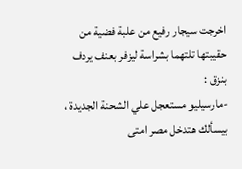اخرجت سيجار رفيع من علبة فضية من حقيبتها تلتهما بشراسة ليزفر بعنف يردف بنزق :
-مارسيليو مستعجل علي الشحنة الجديدة ، بيسألك هتدخل مصر امتى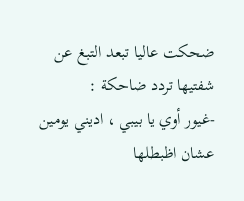ضحكت عاليا تبعد التبغ عن شفتيها تردد ضاحكة :
-غيور أوي يا بيبي ، اديني يومين عشان اظبطلها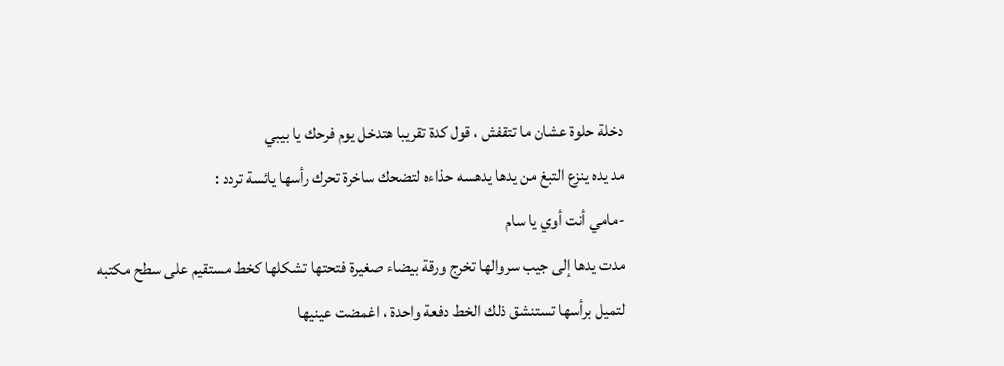دخلة حلوة عشان ما تتقفش ، قول كدة تقريبا هتدخل يوم فرحك يا بيبي
مد يده ينزع التبغ من يدها يدهسه حذاءه لتضحك ساخرة تحرك رأسها يائسة تردد :
-مامي أنت أوي يا سام
مدت يدها إلى جيب سروالها تخرج ورقة بيضاء صغيرة فتحتها تشكلها كخط مستقيم على سطح مكتبه
لتميل برأسها تستنشق ذلك الخط دفعة واحدة ، اغمضت عينيها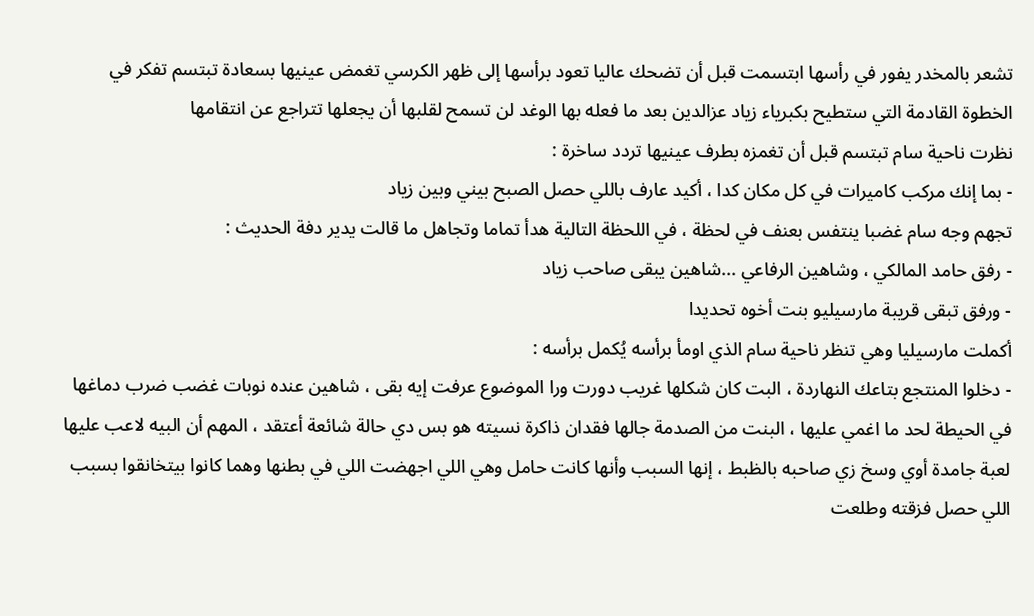تشعر بالمخدر يفور في رأسها ابتسمت قبل أن تضحك عاليا تعود برأسها إلى ظهر الكرسي تغمض عينيها بسعادة تبتسم تفكر في الخطوة القادمة التي ستطيح بكبرياء زياد عزالدين بعد ما فعله بها الوغد لن تسمح لقلبها أن يجعلها تتراجع عن انتقامها
نظرت ناحية سام تبتسم قبل أن تغمزه بطرف عينيها تردد ساخرة :
- بما إنك مركب كاميرات في كل مكان كدا ، أكيد عارف باللي حصل الصبح بيني وبين زياد
تجهم وجه سام غضبا ينتفس بعنف في لحظة ، في اللحظة التالية هدأ تماما وتجاهل ما قالت يدير دفة الحديث :
- رفق حامد المالكي ، وشاهين الرفاعي ...شاهين يبقى صاحب زياد
- ورفق تبقى قريبة مارسيليو بنت أخوه تحديدا
أكملت مارسيليا وهي تنظر ناحية سام الذي اومأ برأسه يُكمل برأسه :
- دخلوا المنتجع بتاعك النهاردة ، البت كان شكلها غريب دورت ورا الموضوع عرفت إيه بقى ، شاهين عنده نوبات غضب ضرب دماغها في الحيطة لحد ما اغمي عليها ، البنت من الصدمة جالها فقدان ذاكرة نسيته هو بس دي حالة شائعة أعتقد ، المهم أن البيه لاعب عليها لعبة جامدة أوي وسخ زي صاحبه بالظبط ، إنها السبب وأنها كانت حامل وهي اللي اجهضت اللي في بطنها وهما كانوا بيتخانقوا بسبب اللي حصل فزقته وطلعت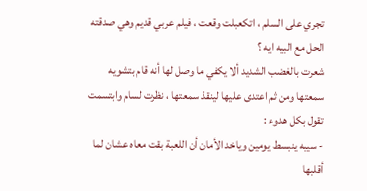تجري على السلم ، اتكعبلت وقعت ، فيلم عربي قديم وهي صدقته الحل مع البيه ايه ؟
شعرت بالغضب الشديد ألا يكفي ما وصل لها أنه قام بتشويه سمعتها ومن ثم اعتدى عليها لينقذ سمعتها ، نظرت لسام وابتسمت تقول بكل هدوء :
- سيبه ينبسط يومين وياخد الأمان أن اللعبة بقت معاه عشان لما أقلبها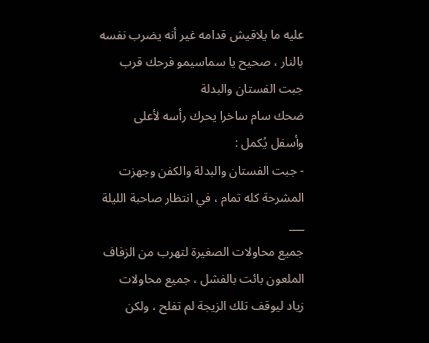عليه ما يلاقيش قدامه غير أنه يضرب نفسه بالنار ، صحيح يا سماسيمو فرحك قرب جبت الفستان والبدلة
ضحك سام ساخرا يحرك رأسه لأعلى وأسفل يُكمل :
- جبت الفستان والبدلة والكفن وجهزت المشرحة كله تمام ، في انتظار صاحبة الليلة
___
جميع محاولات الصغيرة لتهرب من الزفاف الملعون بائت بالفشل ، جميع محاولات زياد ليوقف تلك الزيجة لم تفلح ، ولكن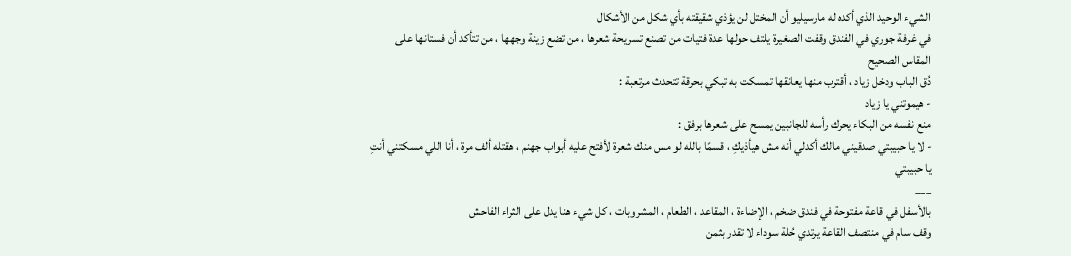الشيء الوحيد الذي أكده له مارسيليو أن المختل لن يؤذي شقيقته بأي شكل من الأشكال
في غرفة جوري في الفندق وقفت الصغيرة يلتف حولها عدة فتيات من تصنع تسريحة شعرها ، من تضع زينة وجهها ، من تتأكد أن فستانها على المقاس الصحيح
دُق الباب ودخل زياد ، أقترب منها يعانقها تمسكت به تبكي بحرقة تتحدث مرتعبة :
- هيموتني يا زياد
منع نفسه من البكاء يحرك رأسه للجانبين يمسح على شعرها برفق :
- لا يا حبيبتي صدقيني مالك أكدلي أنه مش هيأذيكِ ، قسمًا بالله لو مس منك شعرة لأفتح عليه أبواب جهنم ، هقتله ألف مرة ، أنا اللي مسكتني أنتِ يا حبيبتي
___
بالأسفل في قاعة مفتوحة في فندق ضخم ، الإضاءة ، المقاعد ، الطعام ، المشروبات ، كل شيء هنا يدل على الثراء الفاحش
وقف سام في منتصف القاعة يرتدي حُلة سوداء لا تقدر بثمن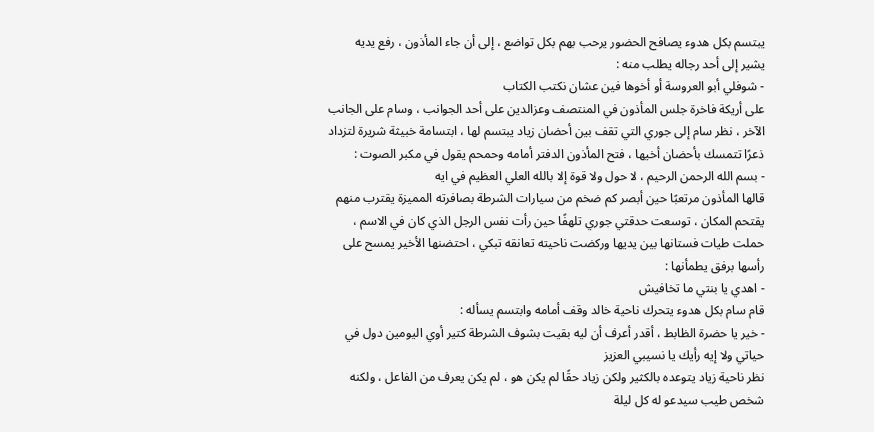يبتسم بكل هدوء يصافح الحضور يرحب بهم بكل تواضع ، إلى أن جاء المأذون ، رفع يديه يشير إلى أحد رجاله يطلب منه :
- شوفلي أبو العروسة أو أخوها فين عشان نكتب الكتاب
على أريكة فاخرة جلس المأذون في المنتصف وعزالدين على أحد الجوانب ، وسام على الجانب الآخر ، نظر سام إلى جوري التي تقف بين أحضان زياد يبتسم لها ، ابتسامة خبيثة شريرة لتزداد ذعرًا تتمسك بأحضان أخيها ، فتح المأذون الدفتر أمامه وحمحم يقول في مكبر الصوت :
- بسم الله الرحمن الرحيم ، لا حول ولا قوة إلا بالله العلي العظيم في ايه
قالها المأذون مرتعبًا حين أبصر كم ضخم من سيارات الشرطة بصافرته المميزة يقترب منهم يقتحم المكان ، توسعت حدقتي جوري تلهفًا حين رأت نفس الرجل الذي كان في الاسم ، حملت طيات فستانها بين يديها وركضت ناحيته تعانقه تبكي ، احتضنها الأخير يمسح على رأسها برفق يطمأنها :
- اهدي يا بنتي ما تخافيش
قام سام بكل هدوء يتحرك ناحية خالد وقف أمامه وابتسم يسأله :
- خير يا حضرة الظابط ، أقدر أعرف أن ليه بقيت بشوف الشرطة كتير أوي اليومين دول في حياتي ولا إيه رأيك يا نسيبي العزيز
نظر ناحية زياد يتوعده بالكثير ولكن زياد حقًا لم يكن هو ، لم يكن يعرف من الفاعل ، ولكنه شخص طيب سيدعو له كل ليلة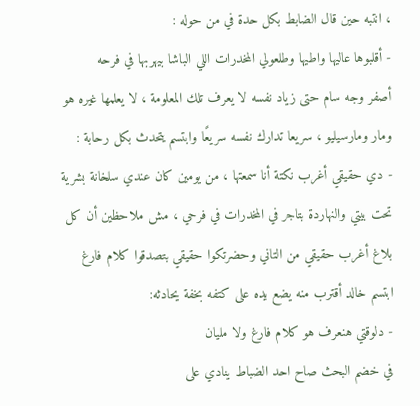، انتبه حين قال الضابط بكل حدة في من حوله :
- أقلبوها عاليها واطيها وطلعولي المخدرات اللي الباشا بيهربها في فرحه
أصفر وجه سام حتى زياد نفسه لا يعرف تلك المعلومة ، لا يعلمها غيره هو ومار ومارسيليو ، سريعا تدارك نفسه سريعًا وابتسم يتحدث بكل رحابة :
- دي حقيقي أغرب نكتة أنا سمعتها ، من يومين كان عندي سلخانة بشرية تحت بيتي والنهاردة بتاجر في المخدرات في فرحي ، مش ملاحظين أن كل بلاغ أغرب حقيقي من التاني وحضرتكوا حقيقي بتصدقوا كلام فارغ
ابتسم خالد أقترب منه يضع يده على كتفه بخفة يحادثه:
- دلوقتي هنعرف هو كلام فارغ ولا مليان
في خضم البحث صاح احد الضباط ينادي على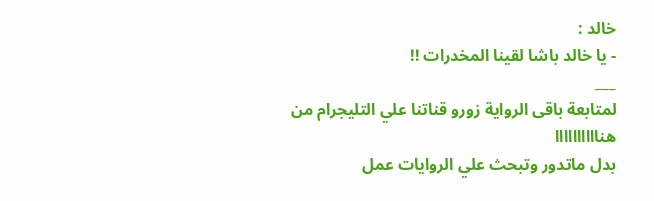خالد :
- يا خالد باشا لقينا المخدرات !!
___
لمتابعة باقى الرواية زورو قناتنا علي التليجرام من هناااااااااا
بدل ماتدور وتبحث علي الروايات عمل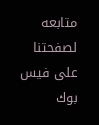متابعه لصفحتنا على فيس بوك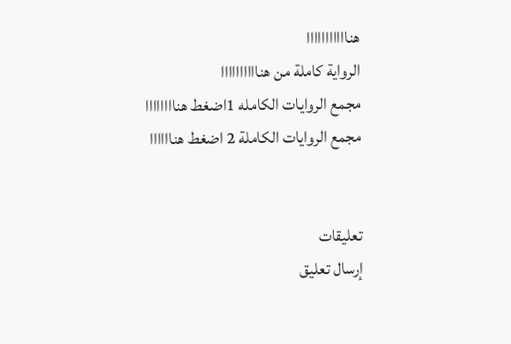هنااااااااااا
الرواية كاملة من هناااااااااا
مجمع الروايات الكامله 1اضغط هناااااااا
مجمع الروايات الكاملة 2 اضغط هناااااا


تعليقات
إرسال تعليق